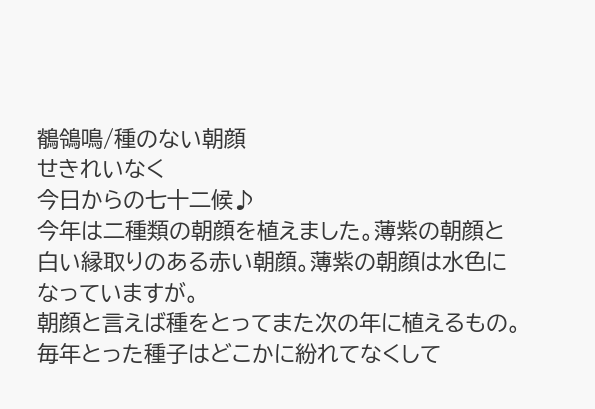鶺鴒鳴/種のない朝顔
せきれいなく
今日からの七十二候♪
今年は二種類の朝顔を植えました。薄紫の朝顔と白い縁取りのある赤い朝顔。薄紫の朝顔は水色になっていますが。
朝顔と言えば種をとってまた次の年に植えるもの。毎年とった種子はどこかに紛れてなくして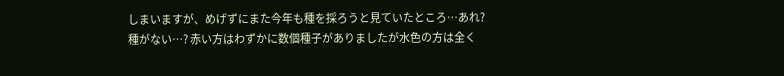しまいますが、めげずにまた今年も種を採ろうと見ていたところ…あれ?種がない…? 赤い方はわずかに数個種子がありましたが水色の方は全く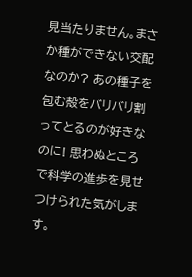見当たりません。まさか種ができない交配なのか? あの種子を包む殻をバリバリ割ってとるのが好きなのに! 思わぬところで科学の進歩を見せつけられた気がします。